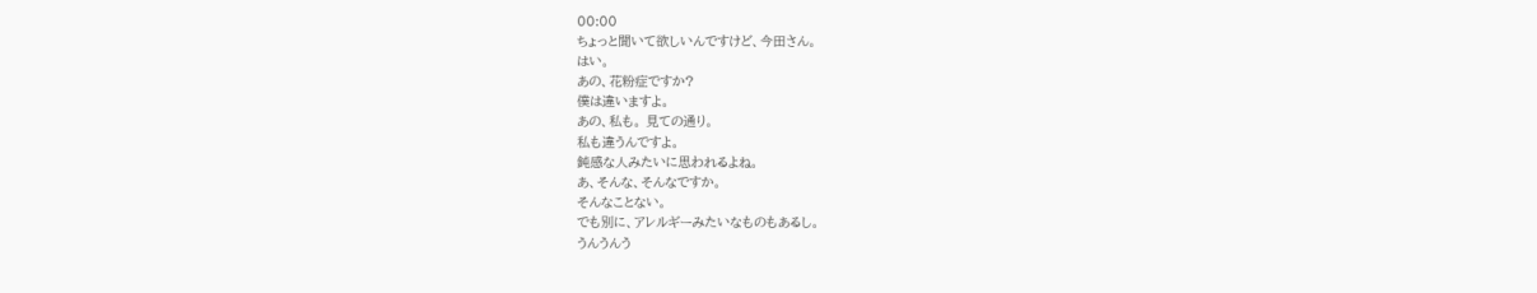00:00
ちょっと聞いて欲しいんですけど、今田さん。
はい。
あの、花粉症ですか?
僕は違いますよ。
あの、私も。 見ての通り。
私も違うんですよ。
鈍感な人みたいに思われるよね。
あ、そんな、そんなですか。
そんなことない。
でも別に、アレルギーみたいなものもあるし。
うんうんう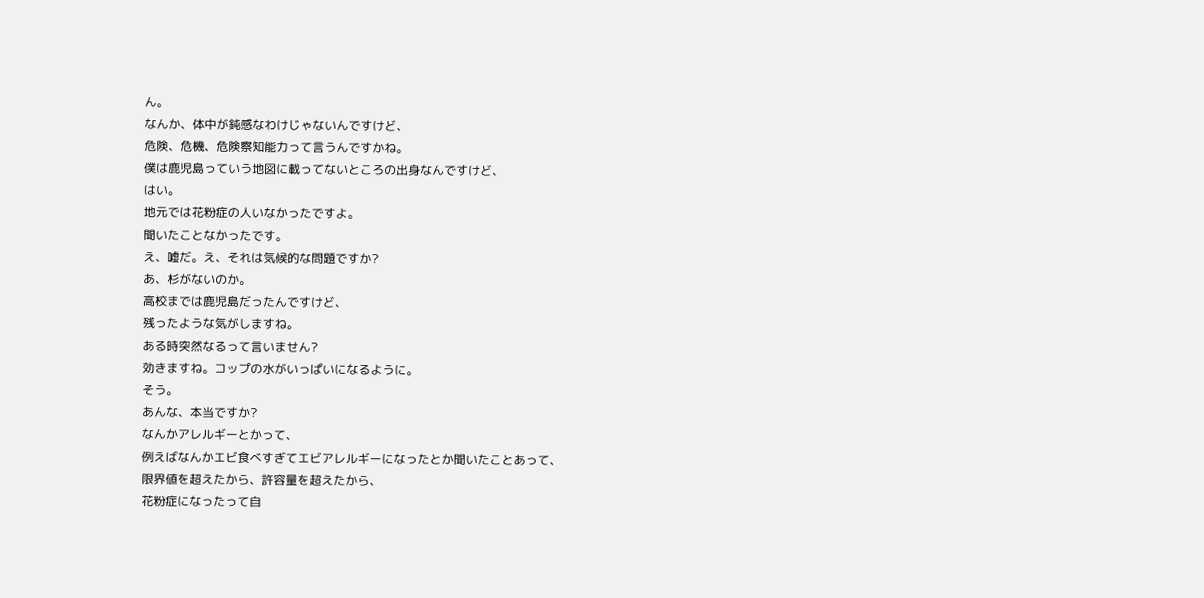ん。
なんか、体中が鈍感なわけじゃないんですけど、
危険、危機、危険察知能力って言うんですかね。
僕は鹿児島っていう地図に載ってないところの出身なんですけど、
はい。
地元では花粉症の人いなかったですよ。
聞いたことなかったです。
え、嘘だ。え、それは気候的な問題ですか?
あ、杉がないのか。
高校までは鹿児島だったんですけど、
残ったような気がしますね。
ある時突然なるって言いません?
効きますね。コップの水がいっぱいになるように。
そう。
あんな、本当ですか?
なんかアレルギーとかって、
例えばなんかエビ食べすぎてエビアレルギーになったとか聞いたことあって、
限界値を超えたから、許容量を超えたから、
花粉症になったって自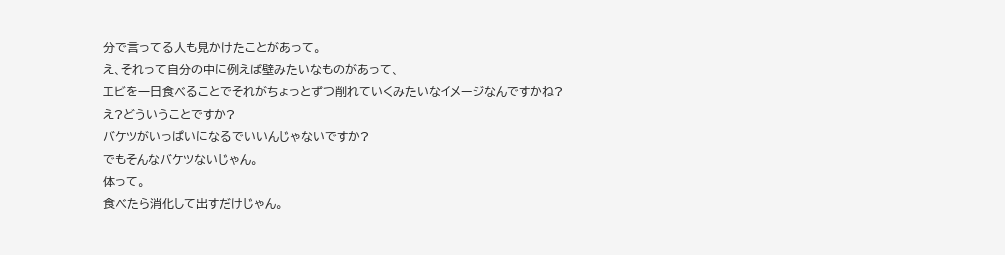分で言ってる人も見かけたことがあって。
え、それって自分の中に例えば壁みたいなものがあって、
エビを一日食べることでそれがちょっとずつ削れていくみたいなイメージなんですかね?
え?どういうことですか?
バケツがいっぱいになるでいいんじゃないですか?
でもそんなバケツないじゃん。
体って。
食べたら消化して出すだけじゃん。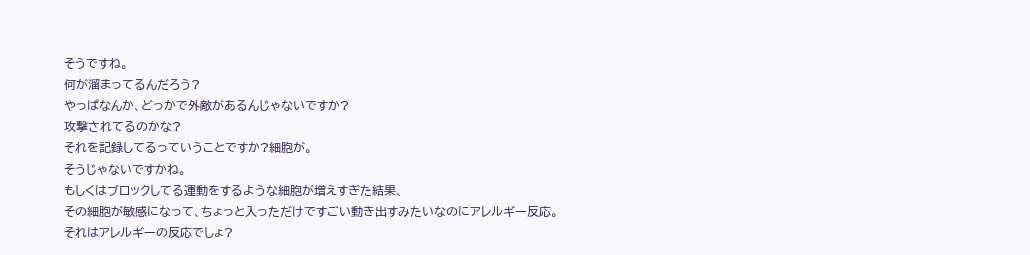そうですね。
何が溜まってるんだろう?
やっぱなんか、どっかで外敵があるんじゃないですか?
攻撃されてるのかな?
それを記録してるっていうことですか?細胞が。
そうじゃないですかね。
もしくはブロックしてる運動をするような細胞が増えすぎた結果、
その細胞が敏感になって、ちょっと入っただけですごい動き出すみたいなのにアレルギー反応。
それはアレルギーの反応でしょ?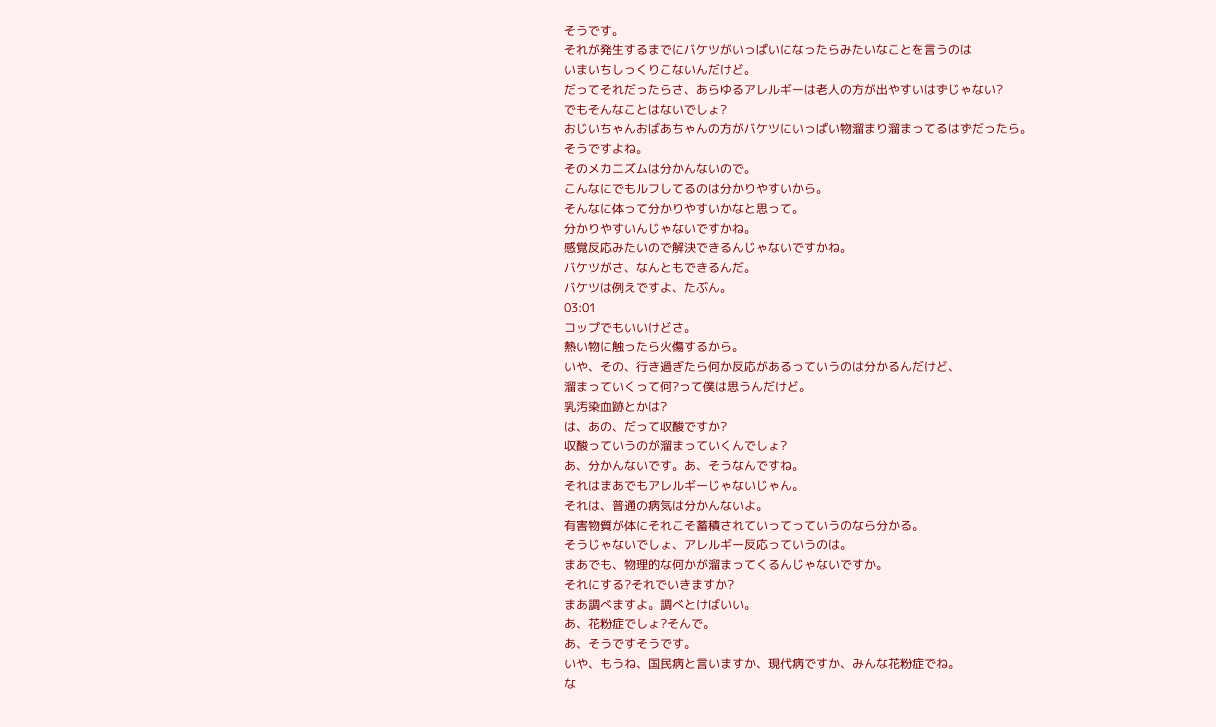そうです。
それが発生するまでにバケツがいっぱいになったらみたいなことを言うのは
いまいちしっくりこないんだけど。
だってそれだったらさ、あらゆるアレルギーは老人の方が出やすいはずじゃない?
でもそんなことはないでしょ?
おじいちゃんおばあちゃんの方がバケツにいっぱい物溜まり溜まってるはずだったら。
そうですよね。
そのメカニズムは分かんないので。
こんなにでもルフしてるのは分かりやすいから。
そんなに体って分かりやすいかなと思って。
分かりやすいんじゃないですかね。
感覚反応みたいので解決できるんじゃないですかね。
バケツがさ、なんともできるんだ。
バケツは例えですよ、たぶん。
03:01
コップでもいいけどさ。
熱い物に触ったら火傷するから。
いや、その、行き過ぎたら何か反応があるっていうのは分かるんだけど、
溜まっていくって何?って僕は思うんだけど。
乳汚染血跡とかは?
は、あの、だって収酸ですか?
収酸っていうのが溜まっていくんでしょ?
あ、分かんないです。あ、そうなんですね。
それはまあでもアレルギーじゃないじゃん。
それは、普通の病気は分かんないよ。
有害物質が体にそれこそ蓄積されていってっていうのなら分かる。
そうじゃないでしょ、アレルギー反応っていうのは。
まあでも、物理的な何かが溜まってくるんじゃないですか。
それにする?それでいきますか?
まあ調べますよ。調べとけばいい。
あ、花粉症でしょ?そんで。
あ、そうですそうです。
いや、もうね、国民病と言いますか、現代病ですか、みんな花粉症でね。
な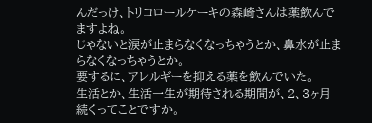んだっけ、トリコロールケーキの森崎さんは薬飲んでますよね。
じゃないと涙が止まらなくなっちゃうとか、鼻水が止まらなくなっちゃうとか。
要するに、アレルギーを抑える薬を飲んでいた。
生活とか、生活一生が期待される期間が、2、3ヶ月続くってことですか。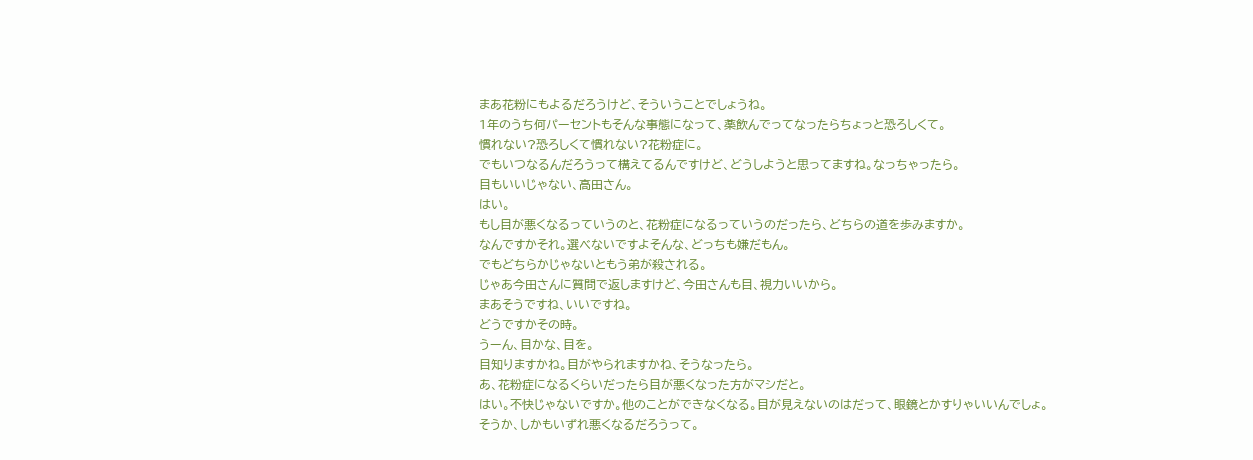まあ花粉にもよるだろうけど、そういうことでしょうね。
1年のうち何パーセントもそんな事態になって、薬飲んでってなったらちょっと恐ろしくて。
慣れない?恐ろしくて慣れない?花粉症に。
でもいつなるんだろうって構えてるんですけど、どうしようと思ってますね。なっちゃったら。
目もいいじゃない、高田さん。
はい。
もし目が悪くなるっていうのと、花粉症になるっていうのだったら、どちらの道を歩みますか。
なんですかそれ。選べないですよそんな、どっちも嫌だもん。
でもどちらかじゃないともう弟が殺される。
じゃあ今田さんに質問で返しますけど、今田さんも目、視力いいから。
まあそうですね、いいですね。
どうですかその時。
うーん、目かな、目を。
目知りますかね。目がやられますかね、そうなったら。
あ、花粉症になるくらいだったら目が悪くなった方がマシだと。
はい。不快じゃないですか。他のことができなくなる。目が見えないのはだって、眼鏡とかすりゃいいんでしょ。
そうか、しかもいずれ悪くなるだろうって。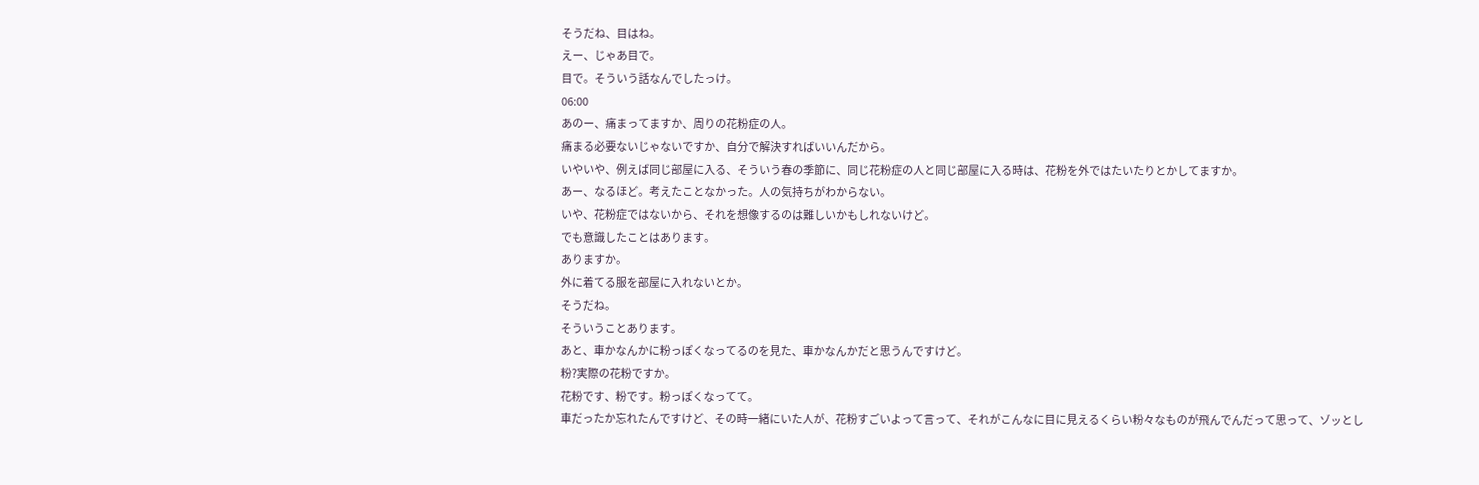そうだね、目はね。
えー、じゃあ目で。
目で。そういう話なんでしたっけ。
06:00
あのー、痛まってますか、周りの花粉症の人。
痛まる必要ないじゃないですか、自分で解決すればいいんだから。
いやいや、例えば同じ部屋に入る、そういう春の季節に、同じ花粉症の人と同じ部屋に入る時は、花粉を外ではたいたりとかしてますか。
あー、なるほど。考えたことなかった。人の気持ちがわからない。
いや、花粉症ではないから、それを想像するのは難しいかもしれないけど。
でも意識したことはあります。
ありますか。
外に着てる服を部屋に入れないとか。
そうだね。
そういうことあります。
あと、車かなんかに粉っぽくなってるのを見た、車かなんかだと思うんですけど。
粉?実際の花粉ですか。
花粉です、粉です。粉っぽくなってて。
車だったか忘れたんですけど、その時一緒にいた人が、花粉すごいよって言って、それがこんなに目に見えるくらい粉々なものが飛んでんだって思って、ゾッとし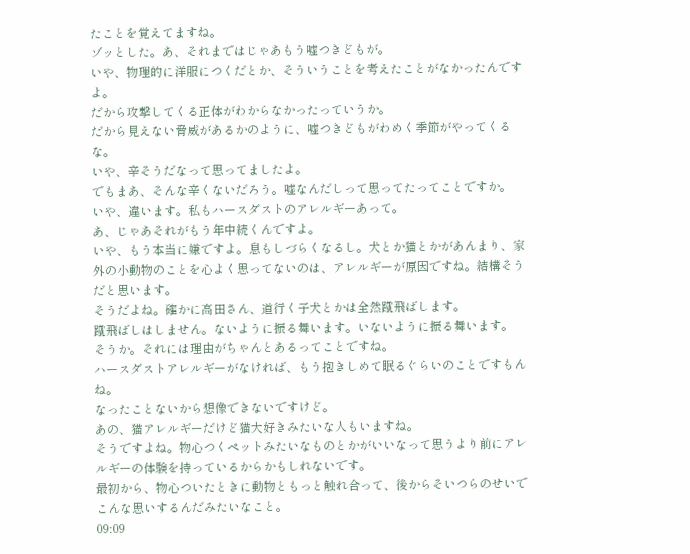たことを覚えてますね。
ゾッとした。あ、それまではじゃあもう嘘つきどもが。
いや、物理的に洋服につくだとか、そういうことを考えたことがなかったんですよ。
だから攻撃してくる正体がわからなかったっていうか。
だから見えない脅威があるかのように、嘘つきどもがわめく季節がやってくるな。
いや、辛そうだなって思ってましたよ。
でもまあ、そんな辛くないだろう。嘘なんだしって思ってたってことですか。
いや、違います。私もハースダストのアレルギーあって。
あ、じゃあそれがもう年中続くんですよ。
いや、もう本当に嫌ですよ。息もしづらくなるし。犬とか猫とかがあんまり、家外の小動物のことを心よく思ってないのは、アレルギーが原因ですね。結構そうだと思います。
そうだよね。確かに高田さん、道行く子犬とかは全然蹴飛ばします。
蹴飛ばしはしません。ないように振る舞います。いないように振る舞います。
そうか。それには理由がちゃんとあるってことですね。
ハースダストアレルギーがなければ、もう抱きしめて眠るぐらいのことですもんね。
なったことないから想像できないですけど。
あの、猫アレルギーだけど猫大好きみたいな人もいますね。
そうですよね。物心つくペットみたいなものとかがいいなって思うより前にアレルギーの体験を持っているからかもしれないです。
最初から、物心ついたときに動物ともっと触れ合って、後からそいつらのせいでこんな思いするんだみたいなこと。
09:09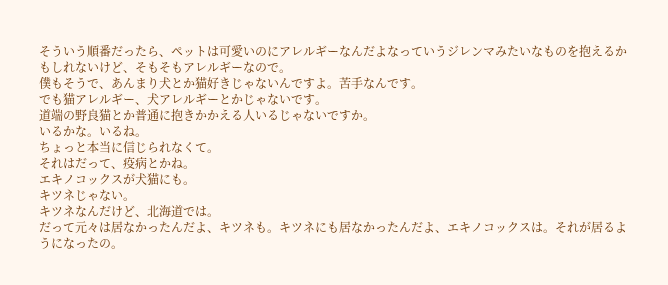そういう順番だったら、ペットは可愛いのにアレルギーなんだよなっていうジレンマみたいなものを抱えるかもしれないけど、そもそもアレルギーなので。
僕もそうで、あんまり犬とか猫好きじゃないんですよ。苦手なんです。
でも猫アレルギー、犬アレルギーとかじゃないです。
道端の野良猫とか普通に抱きかかえる人いるじゃないですか。
いるかな。いるね。
ちょっと本当に信じられなくて。
それはだって、疫病とかね。
エキノコックスが犬猫にも。
キツネじゃない。
キツネなんだけど、北海道では。
だって元々は居なかったんだよ、キツネも。キツネにも居なかったんだよ、エキノコックスは。それが居るようになったの。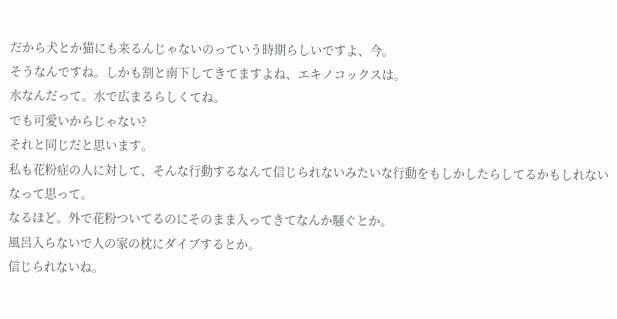だから犬とか猫にも来るんじゃないのっていう時期らしいですよ、今。
そうなんですね。しかも割と南下してきてますよね、エキノコックスは。
水なんだって。水で広まるらしくてね。
でも可愛いからじゃない?
それと同じだと思います。
私も花粉症の人に対して、そんな行動するなんて信じられないみたいな行動をもしかしたらしてるかもしれないなって思って。
なるほど。外で花粉ついてるのにそのまま入ってきてなんか騒ぐとか。
風呂入らないで人の家の枕にダイブするとか。
信じられないね。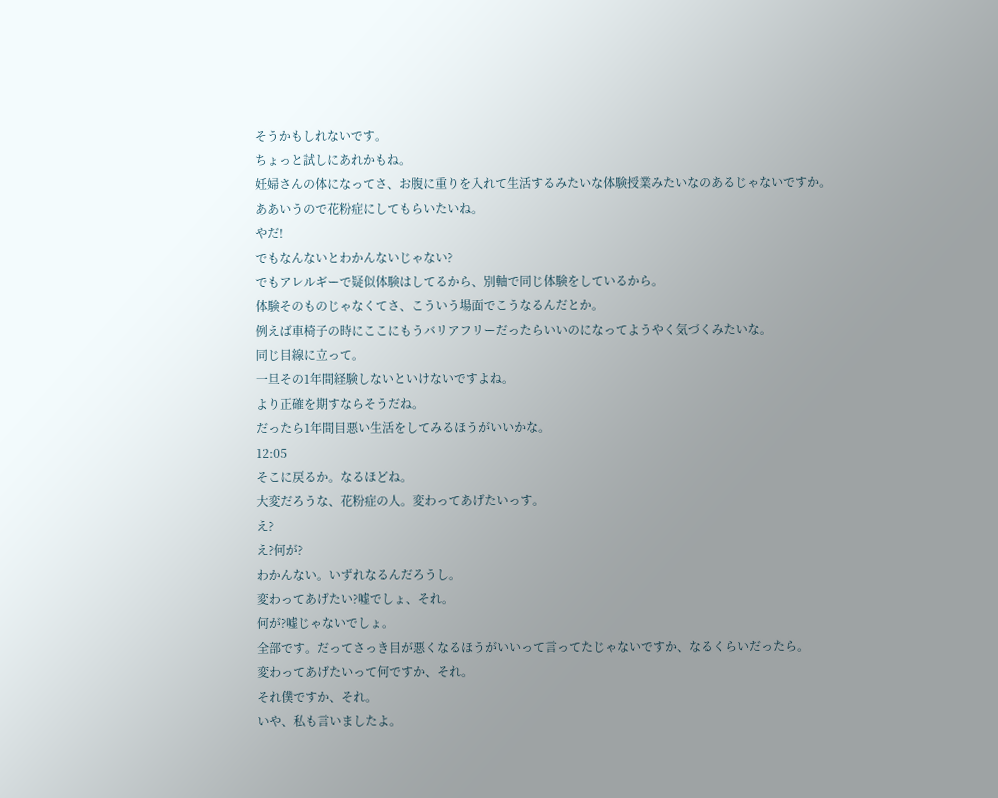そうかもしれないです。
ちょっと試しにあれかもね。
妊婦さんの体になってさ、お腹に重りを入れて生活するみたいな体験授業みたいなのあるじゃないですか。
ああいうので花粉症にしてもらいたいね。
やだ!
でもなんないとわかんないじゃない?
でもアレルギーで疑似体験はしてるから、別軸で同じ体験をしているから。
体験そのものじゃなくてさ、こういう場面でこうなるんだとか。
例えば車椅子の時にここにもうバリアフリーだったらいいのになってようやく気づくみたいな。
同じ目線に立って。
一旦その1年間経験しないといけないですよね。
より正確を期すならそうだね。
だったら1年間目悪い生活をしてみるほうがいいかな。
12:05
そこに戻るか。なるほどね。
大変だろうな、花粉症の人。変わってあげたいっす。
え?
え?何が?
わかんない。いずれなるんだろうし。
変わってあげたい?嘘でしょ、それ。
何が?嘘じゃないでしょ。
全部です。だってさっき目が悪くなるほうがいいって言ってたじゃないですか、なるくらいだったら。
変わってあげたいって何ですか、それ。
それ僕ですか、それ。
いや、私も言いましたよ。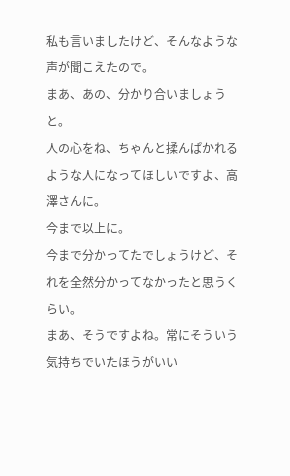私も言いましたけど、そんなような声が聞こえたので。
まあ、あの、分かり合いましょうと。
人の心をね、ちゃんと揉んぱかれるような人になってほしいですよ、高澤さんに。
今まで以上に。
今まで分かってたでしょうけど、それを全然分かってなかったと思うくらい。
まあ、そうですよね。常にそういう気持ちでいたほうがいい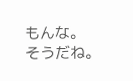もんな。
そうだね。